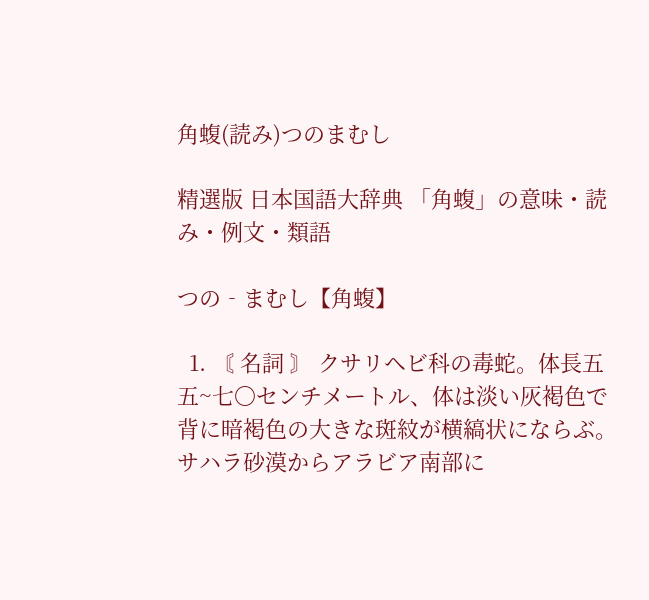角蝮(読み)つのまむし

精選版 日本国語大辞典 「角蝮」の意味・読み・例文・類語

つの‐まむし【角蝮】

  1. 〘 名詞 〙 クサリヘビ科の毒蛇。体長五五~七〇センチメートル、体は淡い灰褐色で背に暗褐色の大きな斑紋が横縞状にならぶ。サハラ砂漠からアラビア南部に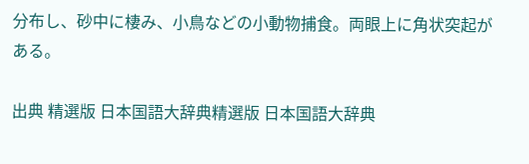分布し、砂中に棲み、小鳥などの小動物捕食。両眼上に角状突起がある。

出典 精選版 日本国語大辞典精選版 日本国語大辞典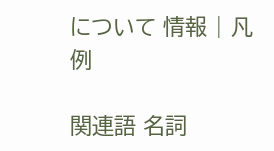について 情報 | 凡例

関連語 名詞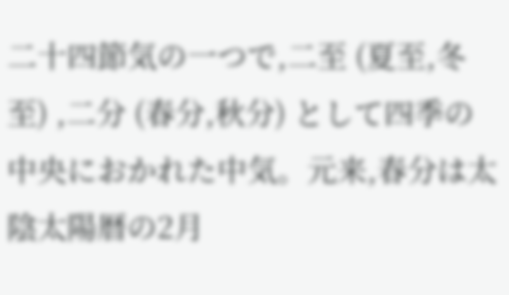二十四節気の一つで,二至 (夏至,冬至) ,二分 (春分,秋分) として四季の中央におかれた中気。元来,春分は太陰太陽暦の2月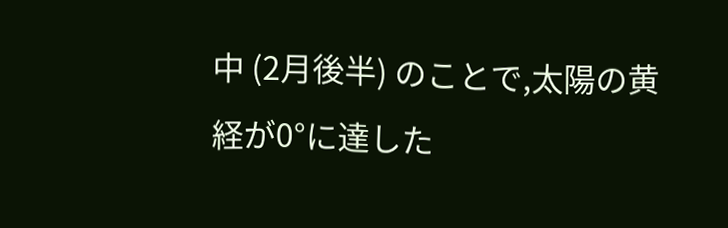中 (2月後半) のことで,太陽の黄経が0°に達した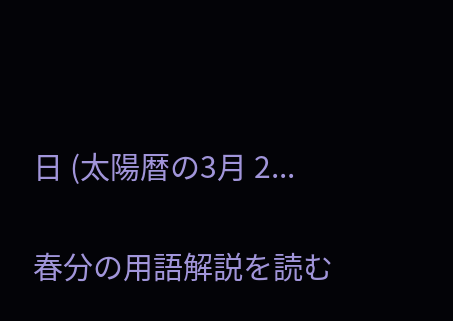日 (太陽暦の3月 2...

春分の用語解説を読む